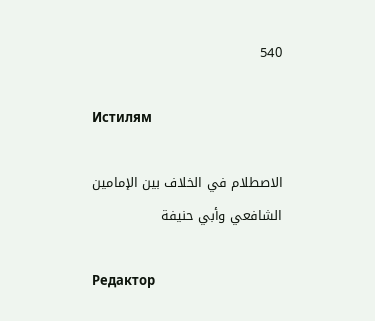540

Истилям

الاصطلام في الخلاف بين الإمامين الشافعي وأبي حنيفة

Редактор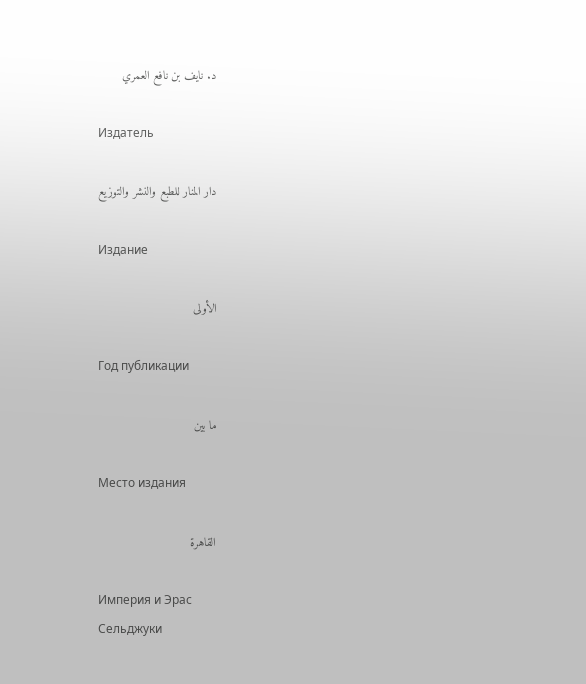د. نايف بن نافع العمري

Издатель

دار المنار للطبع والنشر والتوزيع

Издание

الأولى

Год публикации

ما بين

Место издания

القاهرة

Империя и Эрас
Сельджуки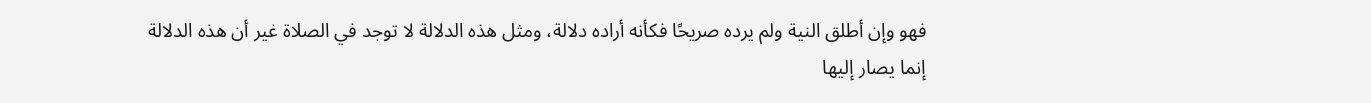فهو وإن أطلق النية ولم يرده صريحًا فكأنه أراده دلالة، ومثل هذه الدلالة لا توجد في الصلاة غير أن هذه الدلالة إنما يصار إليها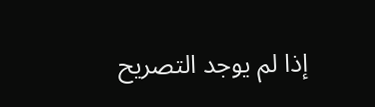إذا لم يوجد التصريح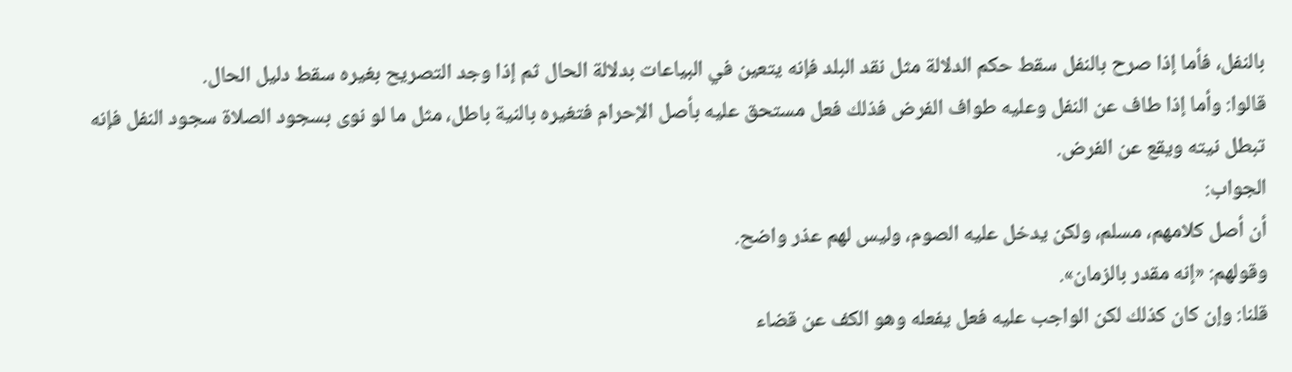بالنفل، فأما إذا صرح بالنفل سقط حكم الدلالة مثل نقد البلد فإنه يتعين في البياعات بدلالة الحال ثم إذا وجد التصريح بغيره سقط دليل الحال.
قالوا: وأما إذا طاف عن النفل وعليه طواف الفرض فذلك فعل مستحق عليه بأصل الإحرام فتغيره بالنية باطل، مثل ما لو نوى بسجود الصلاة سجود النفل فإنه تبطل نيته ويقع عن الفرض.
الجواب:
أن أصل كلامهم، مسلم، ولكن يدخل عليه الصوم، وليس لهم عذر واضح.
وقولهم: «إنه مقدر بالزمان».
قلنا: وإن كان كذلك لكن الواجب عليه فعل يفعله وهو الكف عن قضاء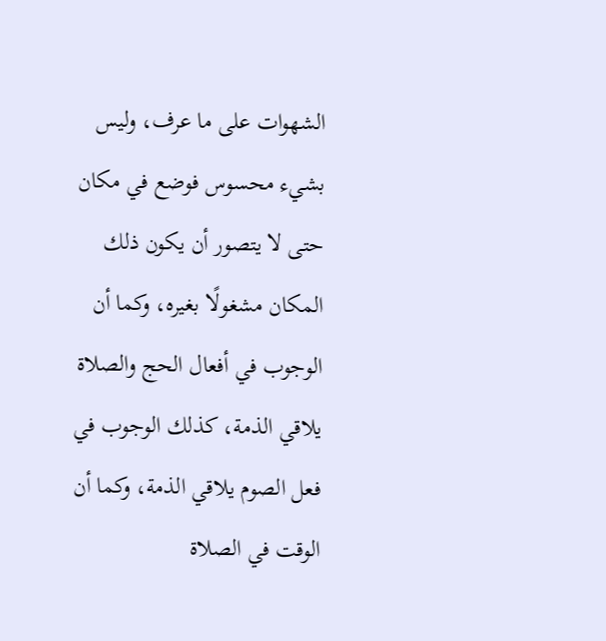الشهوات على ما عرف، وليس بشيء محسوس فوضع في مكان حتى لا يتصور أن يكون ذلك المكان مشغولًا بغيره، وكما أن الوجوب في أفعال الحج والصلاة يلاقي الذمة، كذلك الوجوب في فعل الصوم يلاقي الذمة، وكما أن الوقت في الصلاة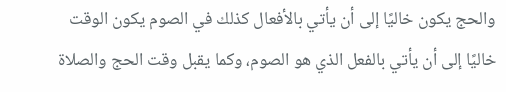والحج يكون خاليًا إلى أن يأتي بالأفعال كذلك في الصوم يكون الوقت خاليًا إلى أن يأتي بالفعل الذي هو الصوم، وكما يقبل وقت الحج والصلاة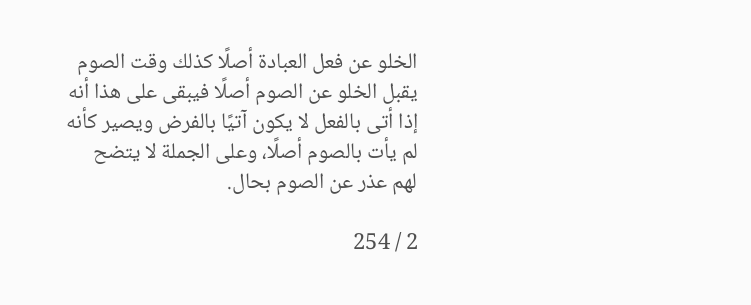الخلو عن فعل العبادة أصلًا كذلك وقت الصوم يقبل الخلو عن الصوم أصلًا فيبقى على هذا أنه إذا أتى بالفعل لا يكون آتيًا بالفرض ويصير كأنه لم يأت بالصوم أصلًا، وعلى الجملة لا يتضح لهم عذر عن الصوم بحال.

2 / 254